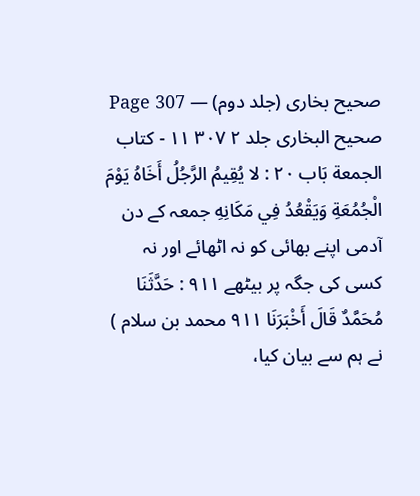صحیح بخاری (جلد دوم) — Page 307
صحيح البخاری جلد ۲ ۳۰۷ ١١ - كتاب الجمعة بَاب ٢٠ : لا يُقِيمُ الرَّجُلُ أَخَاهُ يَوْمَ الْجُمُعَةِ وَيَقْعُدُ فِي مَكَانِهِ جمعہ کے دن آدمی اپنے بھائی کو نہ اٹھائے اور نہ کسی کی جگہ پر بیٹھے ۹۱۱ : حَدَّثَنَا مُحَمَّدٌ قَالَ أَخْبَرَنَا ۹۱۱ محمد بن سلام ) نے ہم سے بیان کیا،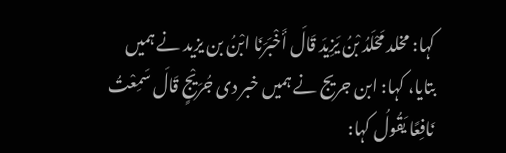کہا: مخلد مَحْلَدُ بْنُ يَزِيدَ قَالَ أَخْبَرَنَا ابْنُ بن یزید نے ہمیں بتایا، کہا: ابن جریج نے ہمیں خبر دی جُرَيْجٍ قَالَ سَمِعْتُ نَافِعًا يَقُولُ کہا: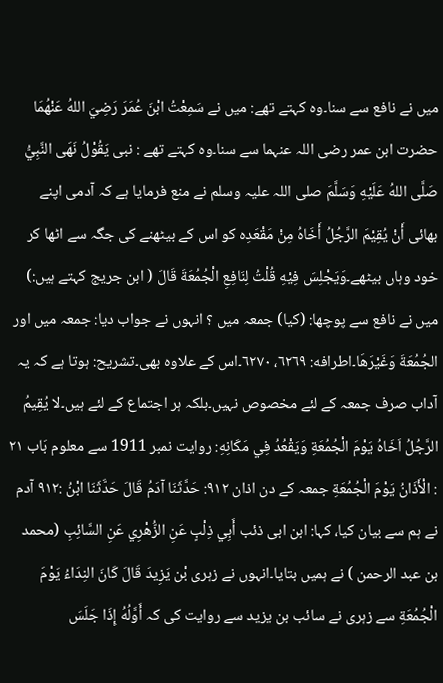میں نے نافع سے سنا۔وہ کہتے تھے: میں نے سَمِعْتُ ابْنَ عُمَرَ رَضِيَ اللهُ عَنْهُمَا حضرت ابن عمر رضی اللہ عنہما سے سنا۔وہ کہتے تھے : نبی يَقُوْلُ نَهَى النَّبِيُّ صَلَّى اللهُ عَلَيْهِ وَسَلَّمَ صلی اللہ علیہ وسلم نے منع فرمایا ہے کہ آدمی اپنے بھائی أَنْ يُقِيْمَ الرَّجُلُ أَخَاهُ مِنْ مَقْعَدِہ کو اس کے بیٹھنے کی جگہ سے اٹھا کر خود وہاں بیٹھے۔وَيَجْلِسَ فِيْهِ قُلْتُ لِنَافِعِ الْجُمُعَةَ قَالَ ( ابن جریج کہتے ہیں:) میں نے نافع سے پوچھا: (کیا) جمعہ میں ؟ انہوں نے جواب دیا: جمعہ میں اور الجُمُعَةَ وَغَيْرَهَا۔اطرافه: ٦٢٦٩، ٦٢٧٠۔اس کے علاوہ بھی۔تشریح: ہوتا ہے کہ یہ آداب صرف جمعہ کے لئے مخصوص نہیں۔بلکہ ہر اجتماع کے لئے ہیں۔لا يُقِيمُ الرَّجُلُ اَخَاهُ يَوْمَ الْجُمُعَةِ وَيَقْعُدُ فِي مَكَانِهِ: روایت نمبر 1911 سے معلوم بَاب ۲۱ : الْأَذَانُ يَوْمَ الْجُمُعَةِ جمعہ کے دن اذان ۹۱۲: حَدَّثَنَا آدَمُ قَالَ حَدَّثَنَا ابْنُ :۹۱۲ آدم نے ہم سے بیان کیا، کہا: ابن ابی ذئب أَبِي ذِلْبٍ عَنِ الزُّهْرِي عَنِ السَّائِبِ (محمد بن عبد الرحمن ) نے ہمیں بتایا۔انہوں نے زہری بْن يَزِيدَ قَالَ كَانَ النِدَاءُ يَوْمَ الْجُمُعَةِ سے زہری نے سائب بن یزید سے روایت کی کہ أَوَّلُهُ إِذَا جَلَسَ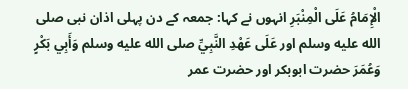الْإِمَامُ عَلَى الْمِنْبَرِ انہوں نے کہا: جمعہ کے دن پہلی اذان نبی صلى الله عليه وسلم اور عَلَى عَهْدِ النَّبِيِّ صلى الله عليه وسلم وَأَبِي بَكْرٍ وَعُمَرَ حضرت ابوبکر اور حضرت عمر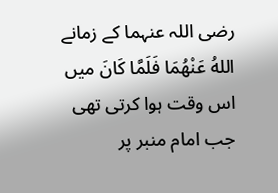رضی اللہ عنہما کے زمانے اللهُ عَنْهُمَا فَلَمَّا كَانَ میں اس وقت ہوا کرتی تھی جب امام منبر پر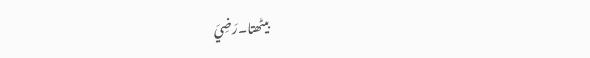بیٹھتا۔رَضِيَ